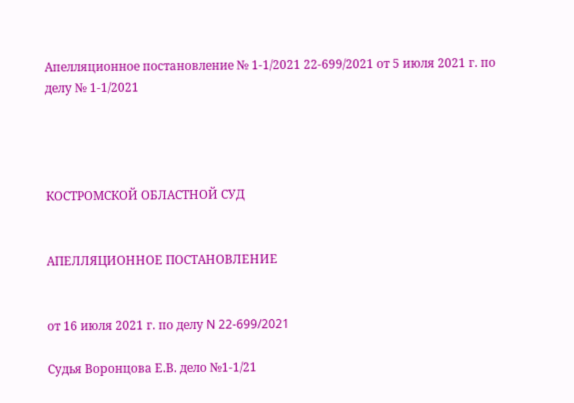Апелляционное постановление № 1-1/2021 22-699/2021 от 5 июля 2021 г. по делу № 1-1/2021




КОСТРОМСКОЙ ОБЛАСТНОЙ СУД


АПЕЛЛЯЦИОННОЕ ПОСТАНОВЛЕНИЕ


от 16 июля 2021 г. по делу N 22-699/2021

Судья Воронцова Е.В. дело №1-1/21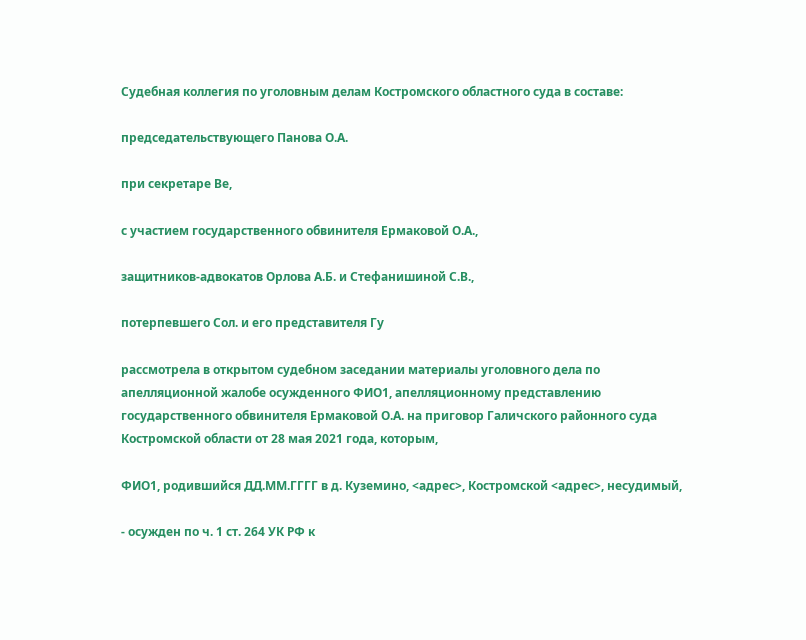Судебная коллегия по уголовным делам Костромского областного суда в составе:

председательствующего Панова О.А.

при секретаре Ве,

с участием государственного обвинителя Ермаковой О.А.,

защитников-адвокатов Орлова А.Б. и Стефанишиной С.В.,

потерпевшего Сол. и его представителя Гу

рассмотрела в открытом судебном заседании материалы уголовного дела по апелляционной жалобе осужденного ФИО1, апелляционному представлению государственного обвинителя Ермаковой О.А. на приговор Галичского районного суда Костромской области от 28 мая 2021 года, которым,

ФИО1, родившийся ДД.ММ.ГГГГ в д. Куземино, <адрес>, Костромской <адрес>, несудимый,

- осужден по ч. 1 ст. 264 УК РФ к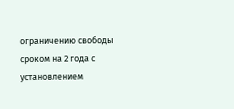ограничению свободы сроком на 2 года с установлением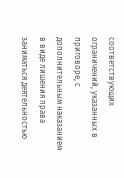соответствующих ограничений, указанных в приговоре, с дополнительным наказанием в виде лишения права заниматься деятельностью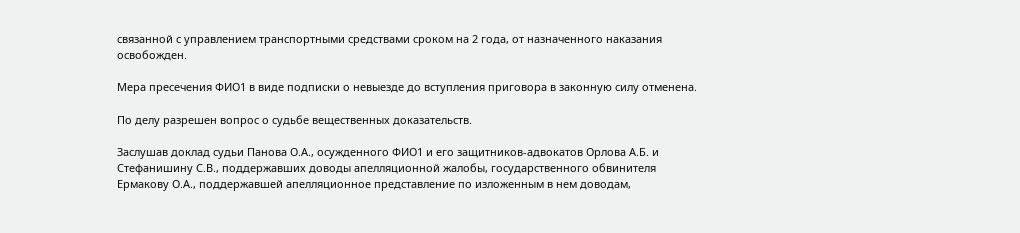связанной с управлением транспортными средствами сроком на 2 года, от назначенного наказания освобожден.

Мера пресечения ФИО1 в виде подписки о невыезде до вступления приговора в законную силу отменена.

По делу разрешен вопрос о судьбе вещественных доказательств.

Заслушав доклад судьи Панова О.А., осужденного ФИО1 и его защитников-адвокатов Орлова А.Б. и Стефанишину С.В., поддержавших доводы апелляционной жалобы, государственного обвинителя Ермакову О.А., поддержавшей апелляционное представление по изложенным в нем доводам,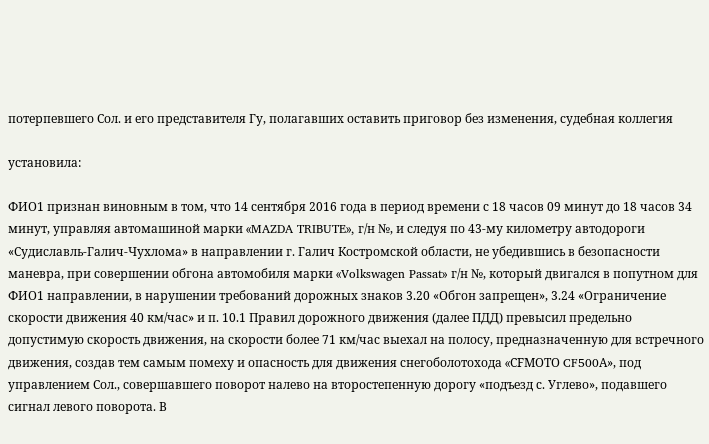потерпевшего Сол. и его представителя Гу, полагавших оставить приговор без изменения, судебная коллегия

установила:

ФИО1 признан виновным в том, что 14 сентября 2016 года в период времени с 18 часов 09 минут до 18 часов 34 минут, управляя автомашиной марки «MAZDA TRIBUTE», г/н №, и следуя по 43-му километру автодороги «Судиславль-Галич-Чухлома» в направлении г. Галич Костромской области, не убедившись в безопасности маневра, при совершении обгона автомобиля марки «Volkswagen Passat» г/н №, который двигался в попутном для ФИО1 направлении, в нарушении требований дорожных знаков 3.20 «Обгон запрещен», 3.24 «Ограничение скорости движения 40 км/час» и п. 10.1 Правил дорожного движения (далее ПДД) превысил предельно допустимую скорость движения, на скорости более 71 км/час выехал на полосу, предназначенную для встречного движения, создав тем самым помеху и опасность для движения снегоболотохода «CFМОТО CF500А», под управлением Сол., совершавшего поворот налево на второстепенную дорогу «подъезд с. Углево», подавшего сигнал левого поворота. В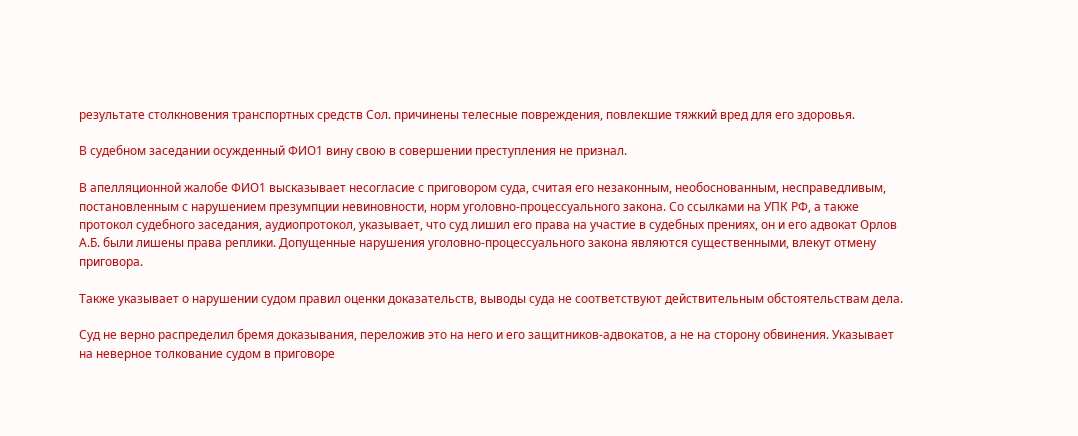результате столкновения транспортных средств Сол. причинены телесные повреждения, повлекшие тяжкий вред для его здоровья.

В судебном заседании осужденный ФИО1 вину свою в совершении преступления не признал.

В апелляционной жалобе ФИО1 высказывает несогласие с приговором суда, считая его незаконным, необоснованным, несправедливым, постановленным с нарушением презумпции невиновности, норм уголовно-процессуального закона. Со ссылками на УПК РФ, а также протокол судебного заседания, аудиопротокол, указывает, что суд лишил его права на участие в судебных прениях, он и его адвокат Орлов А.Б. были лишены права реплики. Допущенные нарушения уголовно-процессуального закона являются существенными, влекут отмену приговора.

Также указывает о нарушении судом правил оценки доказательств, выводы суда не соответствуют действительным обстоятельствам дела.

Суд не верно распределил бремя доказывания, переложив это на него и его защитников-адвокатов, а не на сторону обвинения. Указывает на неверное толкование судом в приговоре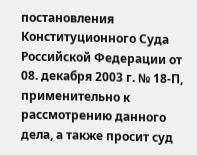постановления Конституционного Суда Российской Федерации от 08. декабря 2003 г. № 18-П, применительно к рассмотрению данного дела, а также просит суд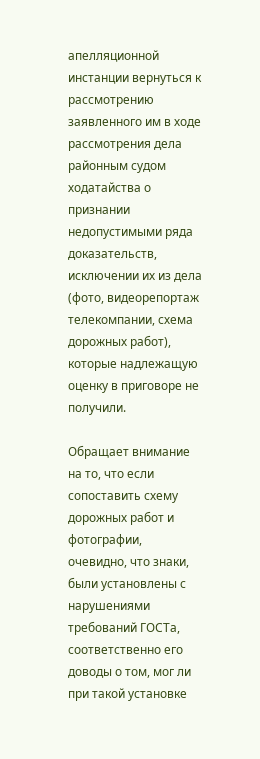апелляционной инстанции вернуться к рассмотрению заявленного им в ходе рассмотрения дела районным судом ходатайства о признании недопустимыми ряда доказательств, исключении их из дела (фото, видеорепортаж телекомпании, схема дорожных работ), которые надлежащую оценку в приговоре не получили.

Обращает внимание на то, что если сопоставить схему дорожных работ и фотографии, очевидно, что знаки, были установлены с нарушениями требований ГОСТа, соответственно его доводы о том, мог ли при такой установке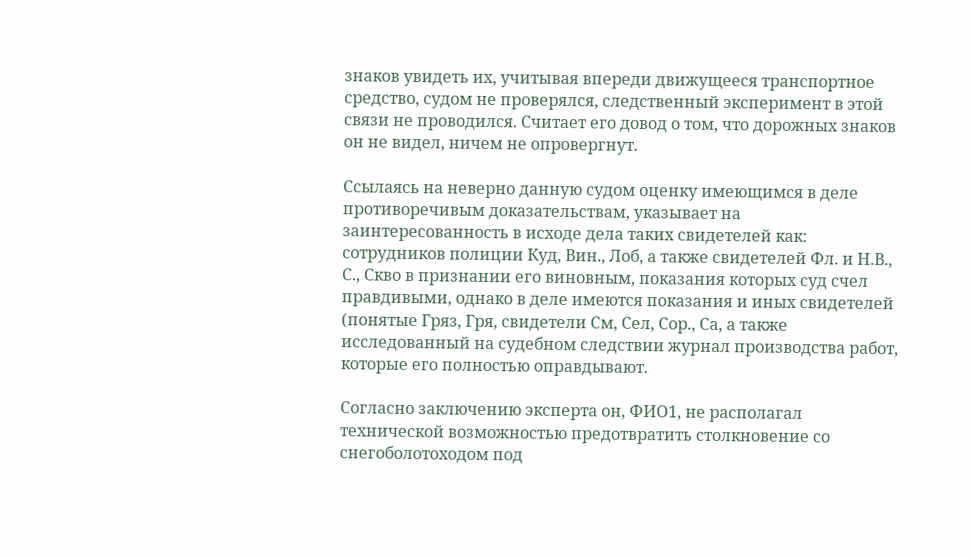знаков увидеть их, учитывая впереди движущееся транспортное средство, судом не проверялся, следственный эксперимент в этой связи не проводился. Считает его довод о том, что дорожных знаков он не видел, ничем не опровергнут.

Ссылаясь на неверно данную судом оценку имеющимся в деле противоречивым доказательствам, указывает на заинтересованность в исходе дела таких свидетелей как: сотрудников полиции Куд, Вин., Лоб, а также свидетелей Фл. и Н.В., С., Скво в признании его виновным, показания которых суд счел правдивыми, однако в деле имеются показания и иных свидетелей (понятые Гряз, Гря, свидетели См, Сел, Сор., Са, а также исследованный на судебном следствии журнал производства работ, которые его полностью оправдывают.

Согласно заключению эксперта он, ФИО1, не располагал технической возможностью предотвратить столкновение со снегоболотоходом под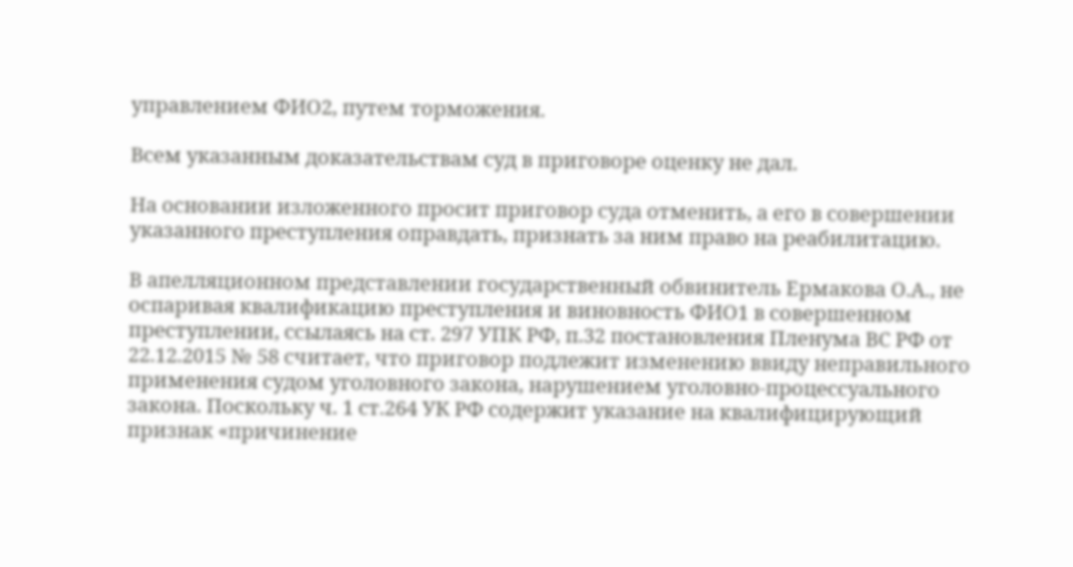управлением ФИО2, путем торможения.

Всем указанным доказательствам суд в приговоре оценку не дал.

На основании изложенного просит приговор суда отменить, а его в совершении указанного преступления оправдать, признать за ним право на реабилитацию.

В апелляционном представлении государственный обвинитель Ермакова О.А., не оспаривая квалификацию преступления и виновность ФИО1 в совершенном преступлении, ссылаясь на ст. 297 УПК РФ, п.32 постановления Пленума ВС РФ от 22.12.2015 № 58 считает, что приговор подлежит изменению ввиду неправильного применения судом уголовного закона, нарушением уголовно-процессуального закона. Поскольку ч. 1 ст.264 УК РФ содержит указание на квалифицирующий признак «причинение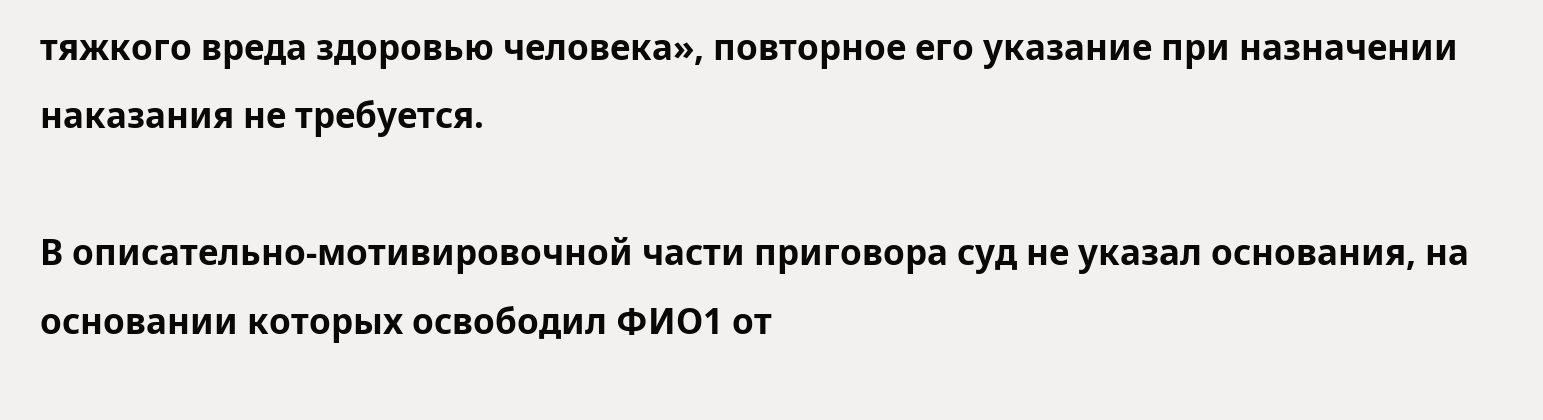тяжкого вреда здоровью человека», повторное его указание при назначении наказания не требуется.

В описательно-мотивировочной части приговора суд не указал основания, на основании которых освободил ФИО1 от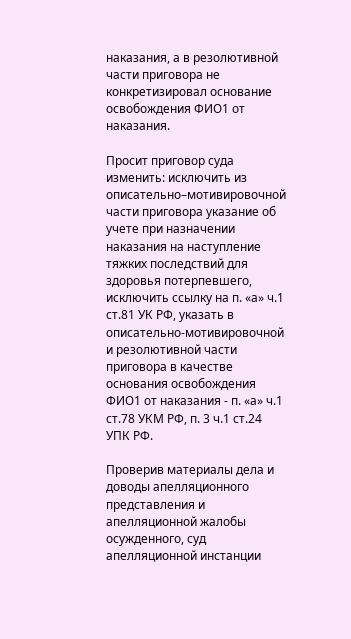наказания, а в резолютивной части приговора не конкретизировал основание освобождения ФИО1 от наказания.

Просит приговор суда изменить: исключить из описательно–мотивировочной части приговора указание об учете при назначении наказания на наступление тяжких последствий для здоровья потерпевшего, исключить ссылку на п. «а» ч.1 ст.81 УК РФ, указать в описательно-мотивировочной и резолютивной части приговора в качестве основания освобождения ФИО1 от наказания - п. «а» ч.1 ст.78 УКМ РФ, п. 3 ч.1 ст.24 УПК РФ.

Проверив материалы дела и доводы апелляционного представления и апелляционной жалобы осужденного, суд апелляционной инстанции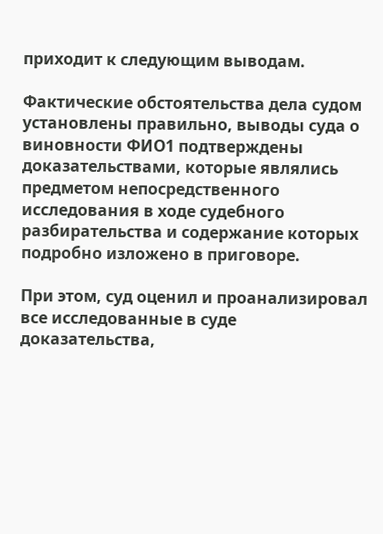приходит к следующим выводам.

Фактические обстоятельства дела судом установлены правильно, выводы суда о виновности ФИО1 подтверждены доказательствами, которые являлись предметом непосредственного исследования в ходе судебного разбирательства и содержание которых подробно изложено в приговоре.

При этом, суд оценил и проанализировал все исследованные в суде доказательства,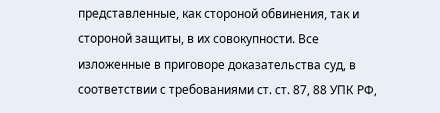представленные, как стороной обвинения, так и стороной защиты, в их совокупности. Все изложенные в приговоре доказательства суд, в соответствии с требованиями ст. ст. 87, 88 УПК РФ,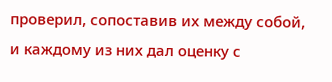проверил, сопоставив их между собой, и каждому из них дал оценку с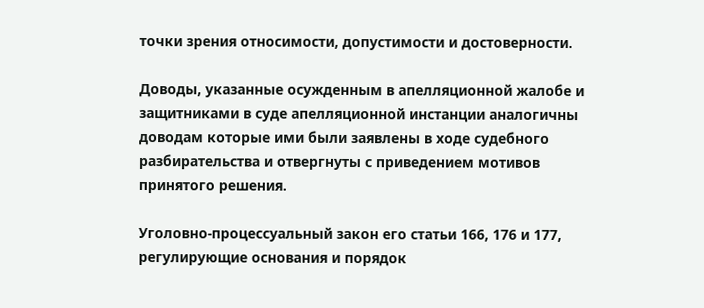точки зрения относимости, допустимости и достоверности.

Доводы, указанные осужденным в апелляционной жалобе и защитниками в суде апелляционной инстанции аналогичны доводам которые ими были заявлены в ходе судебного разбирательства и отвергнуты с приведением мотивов принятого решения.

Уголовно-процессуальный закон его статьи 166, 176 и 177, регулирующие основания и порядок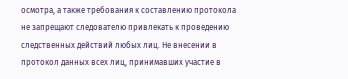осмотра, а также требования к составлению протокола не запрещают следователю привлекать к проведению следственных действий любых лиц. Не внесении в протокол данных всех лиц, принимавших участие в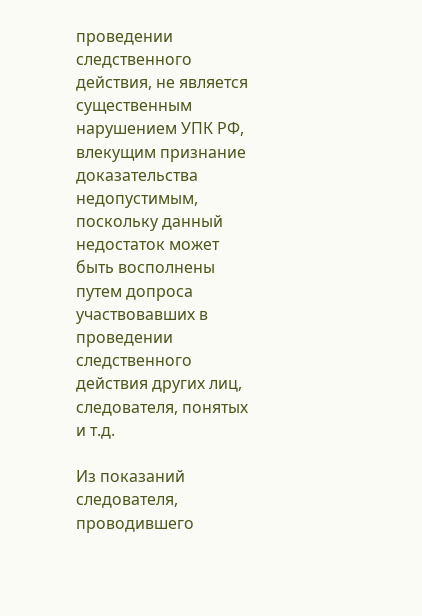проведении следственного действия, не является существенным нарушением УПК РФ, влекущим признание доказательства недопустимым, поскольку данный недостаток может быть восполнены путем допроса участвовавших в проведении следственного действия других лиц, следователя, понятых и т.д.

Из показаний следователя, проводившего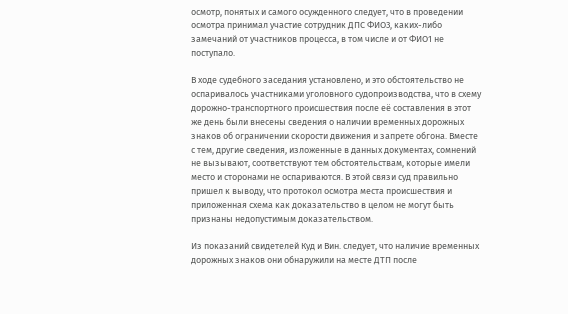осмотр, понятых и самого осужденного следует, что в проведении осмотра принимал участие сотрудник ДПС ФИО3, каких-либо замечаний от участников процесса, в том числе и от ФИО1 не поступало.

В ходе судебного заседания установлено, и это обстоятельство не оспаривалось участниками уголовного судопроизводства, что в схему дорожно-транспортного происшествия после её составления в этот же день были внесены сведения о наличии временных дорожных знаков об ограничении скорости движения и запрете обгона. Вместе с тем, другие сведения, изложенные в данных документах, сомнений не вызывают, соответствуют тем обстоятельствам, которые имели место и сторонами не оспариваются. В этой связи суд правильно пришел к выводу, что протокол осмотра места происшествия и приложенная схема как доказательство в целом не могут быть признаны недопустимым доказательством.

Из показаний свидетелей Куд и Вин. следует, что наличие временных дорожных знаков они обнаружили на месте ДТП после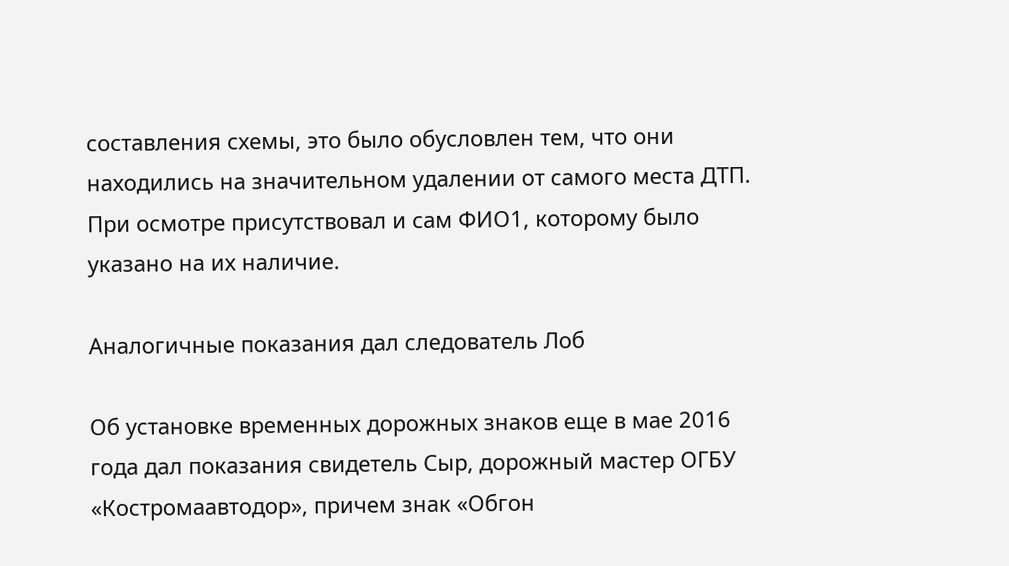составления схемы, это было обусловлен тем, что они находились на значительном удалении от самого места ДТП. При осмотре присутствовал и сам ФИО1, которому было указано на их наличие.

Аналогичные показания дал следователь Лоб

Об установке временных дорожных знаков еще в мае 2016 года дал показания свидетель Сыр, дорожный мастер ОГБУ «Костромаавтодор», причем знак «Обгон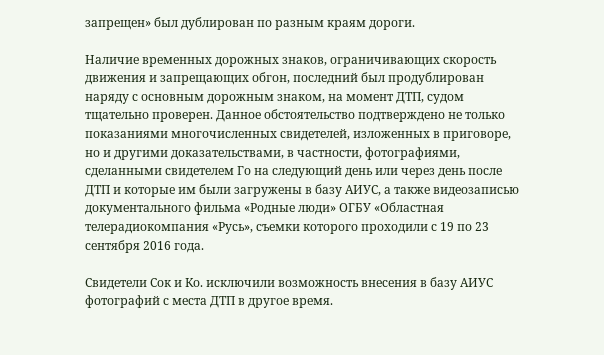запрещен» был дублирован по разным краям дороги.

Наличие временных дорожных знаков, ограничивающих скорость движения и запрещающих обгон, последний был продублирован наряду с основным дорожным знаком, на момент ДТП, судом тщательно проверен. Данное обстоятельство подтверждено не только показаниями многочисленных свидетелей, изложенных в приговоре, но и другими доказательствами, в частности, фотографиями, сделанными свидетелем Го на следующий день или через день после ДТП и которые им были загружены в базу АИУС, а также видеозаписью документального фильма «Родные люди» ОГБУ «Областная телерадиокомпания «Русь», съемки которого проходили с 19 по 23 сентября 2016 года.

Свидетели Сок и Ко. исключили возможность внесения в базу АИУС фотографий с места ДТП в другое время.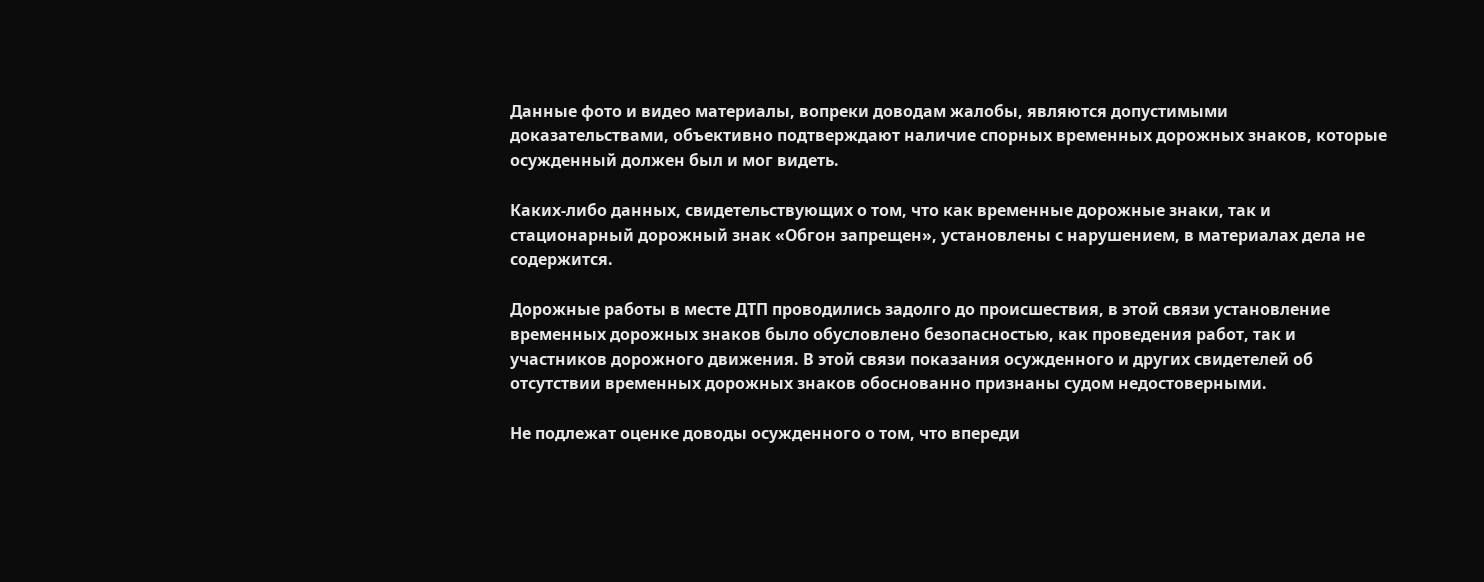Данные фото и видео материалы, вопреки доводам жалобы, являются допустимыми доказательствами, объективно подтверждают наличие спорных временных дорожных знаков, которые осужденный должен был и мог видеть.

Каких-либо данных, свидетельствующих о том, что как временные дорожные знаки, так и стационарный дорожный знак «Обгон запрещен», установлены с нарушением, в материалах дела не содержится.

Дорожные работы в месте ДТП проводились задолго до происшествия, в этой связи установление временных дорожных знаков было обусловлено безопасностью, как проведения работ, так и участников дорожного движения. В этой связи показания осужденного и других свидетелей об отсутствии временных дорожных знаков обоснованно признаны судом недостоверными.

Не подлежат оценке доводы осужденного о том, что впереди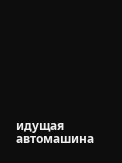идущая автомашина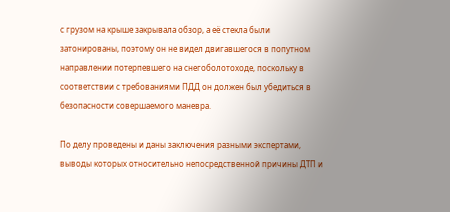с грузом на крыше закрывала обзор, а её стекла были затонированы, поэтому он не видел двигавшегося в попутном направлении потерпевшего на снегоболотоходе, поскольку в соответствии с требованиями ПДД он должен был убедиться в безопасности совершаемого маневра.

По делу проведены и даны заключения разными экспертами, выводы которых относительно непосредственной причины ДТП и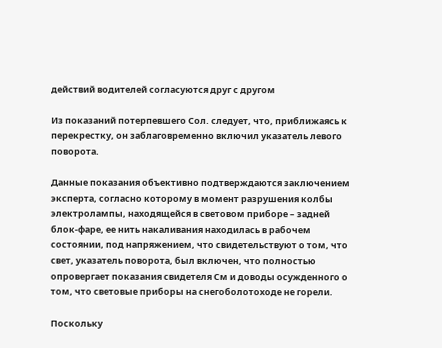действий водителей согласуются друг с другом

Из показаний потерпевшего Сол. следует, что, приближаясь к перекрестку, он заблаговременно включил указатель левого поворота.

Данные показания объективно подтверждаются заключением эксперта, согласно которому в момент разрушения колбы электролампы, находящейся в световом приборе – задней блок-фаре, ее нить накаливания находилась в рабочем состоянии, под напряжением, что свидетельствуют о том, что свет, указатель поворота, был включен, что полностью опровергает показания свидетеля См и доводы осужденного о том, что световые приборы на снегоболотоходе не горели.

Поскольку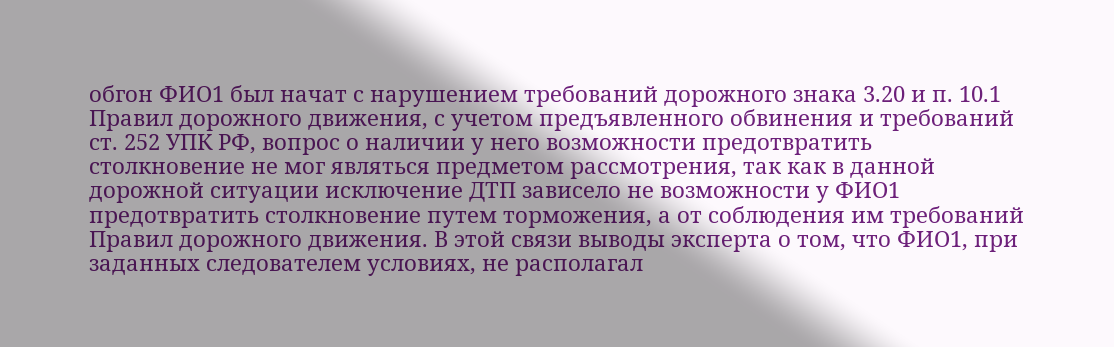обгон ФИО1 был начат с нарушением требований дорожного знака 3.20 и п. 10.1 Правил дорожного движения, с учетом предъявленного обвинения и требований ст. 252 УПК РФ, вопрос о наличии у него возможности предотвратить столкновение не мог являться предметом рассмотрения, так как в данной дорожной ситуации исключение ДТП зависело не возможности у ФИО1 предотвратить столкновение путем торможения, а от соблюдения им требований Правил дорожного движения. В этой связи выводы эксперта о том, что ФИО1, при заданных следователем условиях, не располагал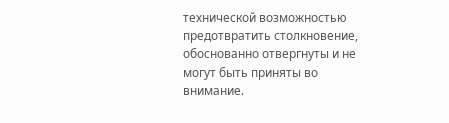технической возможностью предотвратить столкновение, обоснованно отвергнуты и не могут быть приняты во внимание.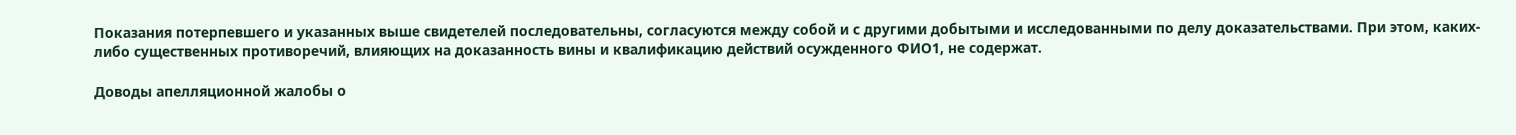Показания потерпевшего и указанных выше свидетелей последовательны, согласуются между собой и с другими добытыми и исследованными по делу доказательствами. При этом, каких-либо существенных противоречий, влияющих на доказанность вины и квалификацию действий осужденного ФИО1, не содержат.

Доводы апелляционной жалобы о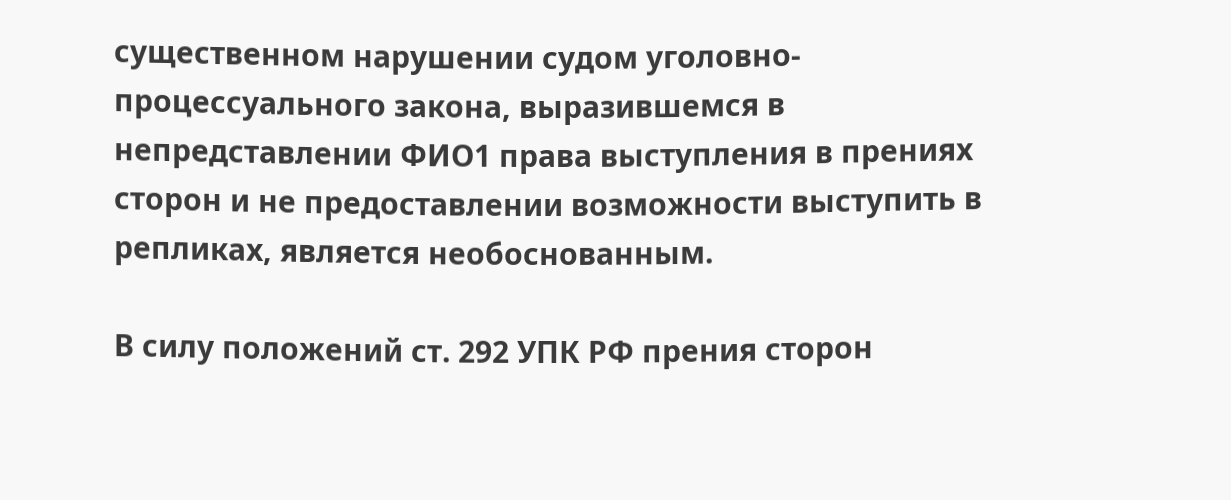существенном нарушении судом уголовно-процессуального закона, выразившемся в непредставлении ФИО1 права выступления в прениях сторон и не предоставлении возможности выступить в репликах, является необоснованным.

В силу положений ст. 292 УПК РФ прения сторон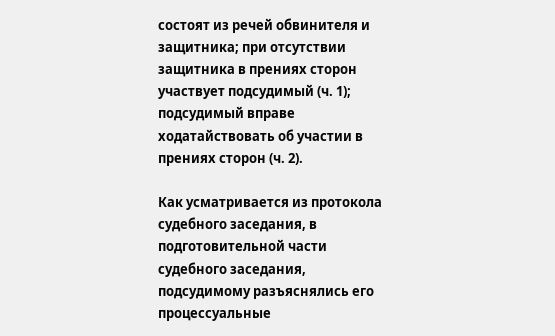состоят из речей обвинителя и защитника; при отсутствии защитника в прениях сторон участвует подсудимый (ч. 1); подсудимый вправе ходатайствовать об участии в прениях сторон (ч. 2).

Как усматривается из протокола судебного заседания, в подготовительной части судебного заседания, подсудимому разъяснялись его процессуальные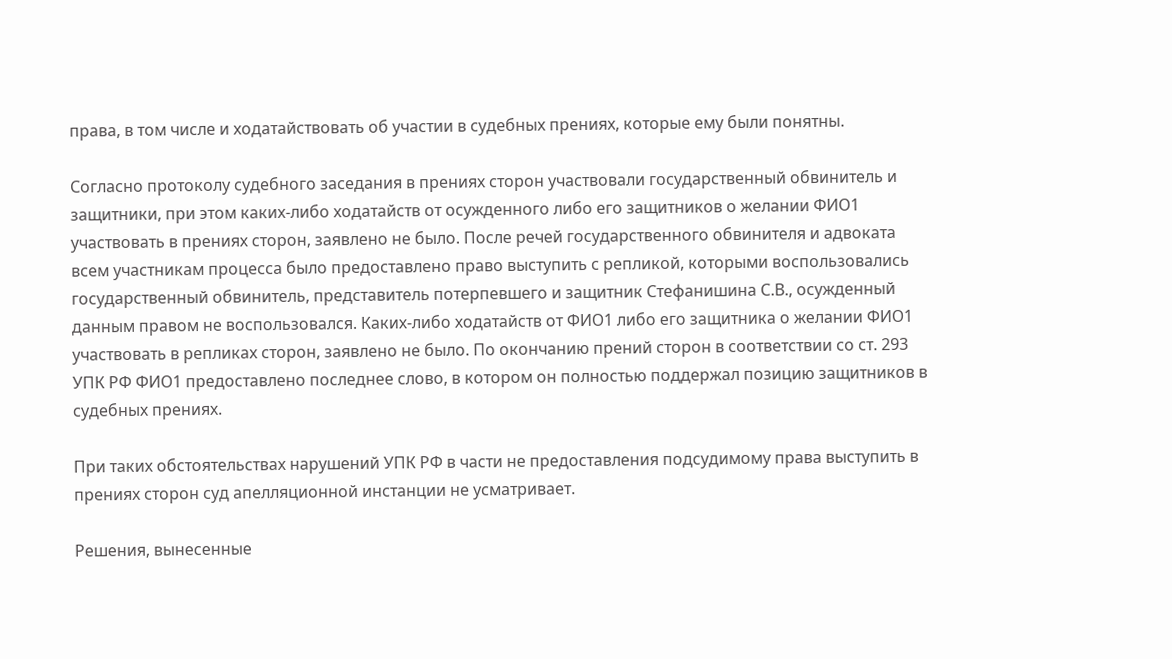права, в том числе и ходатайствовать об участии в судебных прениях, которые ему были понятны.

Согласно протоколу судебного заседания в прениях сторон участвовали государственный обвинитель и защитники, при этом каких-либо ходатайств от осужденного либо его защитников о желании ФИО1 участвовать в прениях сторон, заявлено не было. После речей государственного обвинителя и адвоката всем участникам процесса было предоставлено право выступить с репликой, которыми воспользовались государственный обвинитель, представитель потерпевшего и защитник Стефанишина С.В., осужденный данным правом не воспользовался. Каких-либо ходатайств от ФИО1 либо его защитника о желании ФИО1 участвовать в репликах сторон, заявлено не было. По окончанию прений сторон в соответствии со ст. 293 УПК РФ ФИО1 предоставлено последнее слово, в котором он полностью поддержал позицию защитников в судебных прениях.

При таких обстоятельствах нарушений УПК РФ в части не предоставления подсудимому права выступить в прениях сторон суд апелляционной инстанции не усматривает.

Решения, вынесенные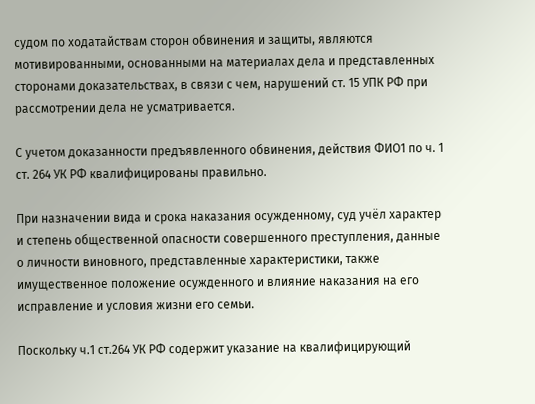судом по ходатайствам сторон обвинения и защиты, являются мотивированными, основанными на материалах дела и представленных сторонами доказательствах, в связи с чем, нарушений ст. 15 УПК РФ при рассмотрении дела не усматривается.

С учетом доказанности предъявленного обвинения, действия ФИО1 по ч. 1 ст. 264 УК РФ квалифицированы правильно.

При назначении вида и срока наказания осужденному, суд учёл характер и степень общественной опасности совершенного преступления, данные о личности виновного, представленные характеристики, также имущественное положение осужденного и влияние наказания на его исправление и условия жизни его семьи.

Поскольку ч.1 ст.264 УК РФ содержит указание на квалифицирующий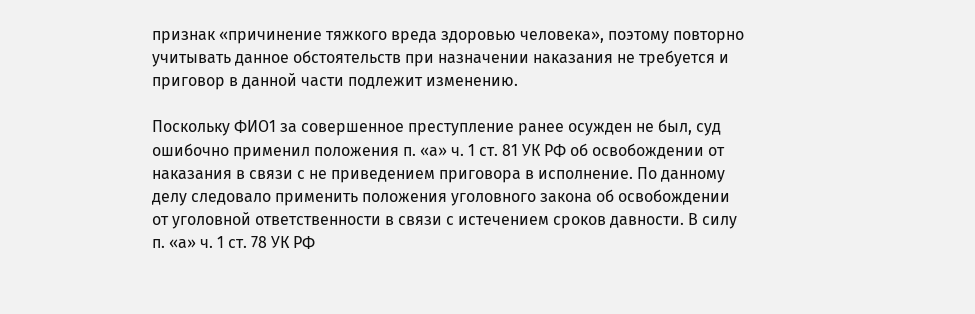признак «причинение тяжкого вреда здоровью человека», поэтому повторно учитывать данное обстоятельств при назначении наказания не требуется и приговор в данной части подлежит изменению.

Поскольку ФИО1 за совершенное преступление ранее осужден не был, суд ошибочно применил положения п. «а» ч. 1 ст. 81 УК РФ об освобождении от наказания в связи с не приведением приговора в исполнение. По данному делу следовало применить положения уголовного закона об освобождении от уголовной ответственности в связи с истечением сроков давности. В силу п. «а» ч. 1 ст. 78 УК РФ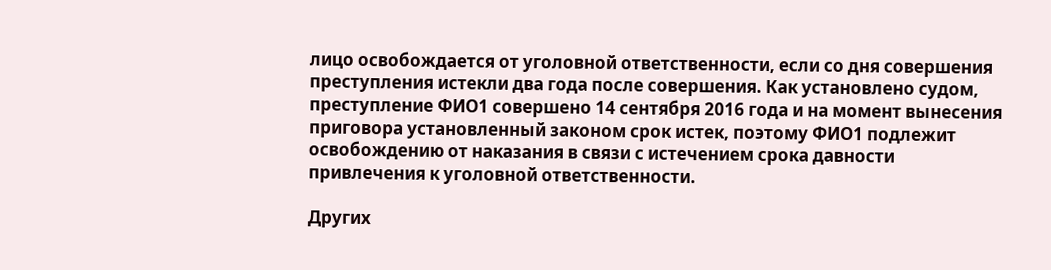лицо освобождается от уголовной ответственности, если со дня совершения преступления истекли два года после совершения. Как установлено судом, преступление ФИО1 совершено 14 сентября 2016 года и на момент вынесения приговора установленный законом срок истек, поэтому ФИО1 подлежит освобождению от наказания в связи с истечением срока давности привлечения к уголовной ответственности.

Других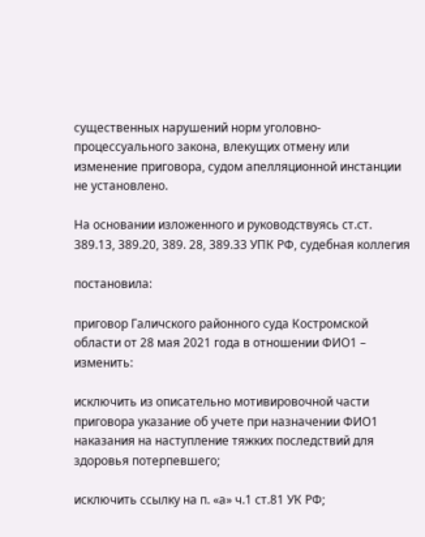существенных нарушений норм уголовно-процессуального закона, влекущих отмену или изменение приговора, судом апелляционной инстанции не установлено.

На основании изложенного и руководствуясь ст.ст. 389.13, 389.20, 389. 28, 389.33 УПК РФ, судебная коллегия

постановила:

приговор Галичского районного суда Костромской области от 28 мая 2021 года в отношении ФИО1 – изменить:

исключить из описательно мотивировочной части приговора указание об учете при назначении ФИО1 наказания на наступление тяжких последствий для здоровья потерпевшего;

исключить ссылку на п. «а» ч.1 ст.81 УК РФ;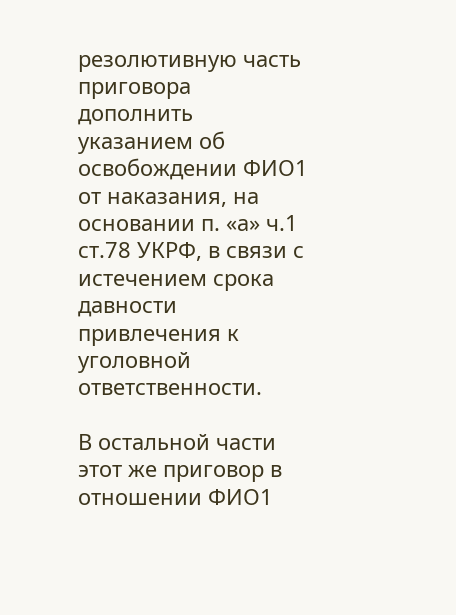резолютивную часть приговора дополнить указанием об освобождении ФИО1 от наказания, на основании п. «а» ч.1 ст.78 УКРФ, в связи с истечением срока давности привлечения к уголовной ответственности.

В остальной части этот же приговор в отношении ФИО1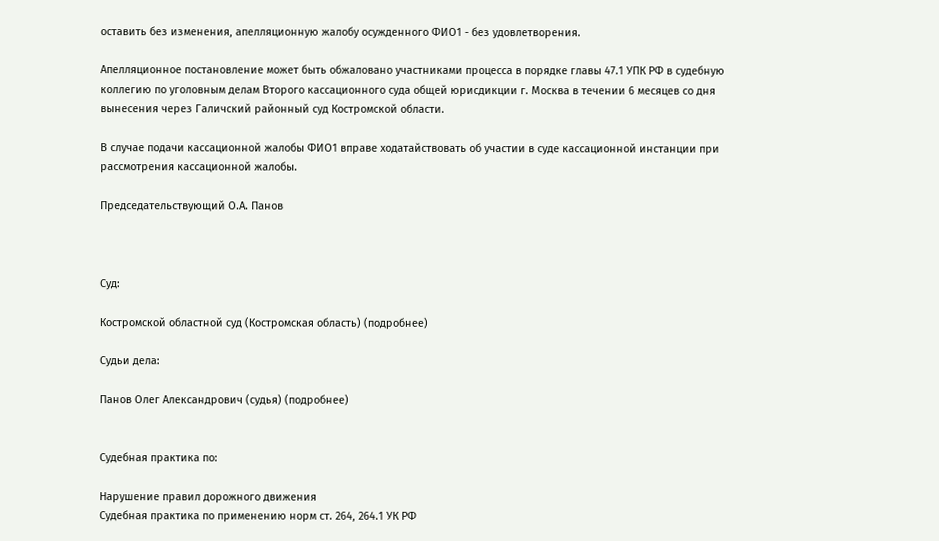оставить без изменения, апелляционную жалобу осужденного ФИО1 - без удовлетворения.

Апелляционное постановление может быть обжаловано участниками процесса в порядке главы 47.1 УПК РФ в судебную коллегию по уголовным делам Второго кассационного суда общей юрисдикции г. Москва в течении 6 месяцев со дня вынесения через Галичский районный суд Костромской области.

В случае подачи кассационной жалобы ФИО1 вправе ходатайствовать об участии в суде кассационной инстанции при рассмотрения кассационной жалобы.

Председательствующий О.А. Панов



Суд:

Костромской областной суд (Костромская область) (подробнее)

Судьи дела:

Панов Олег Александрович (судья) (подробнее)


Судебная практика по:

Нарушение правил дорожного движения
Судебная практика по применению норм ст. 264, 264.1 УК РФ